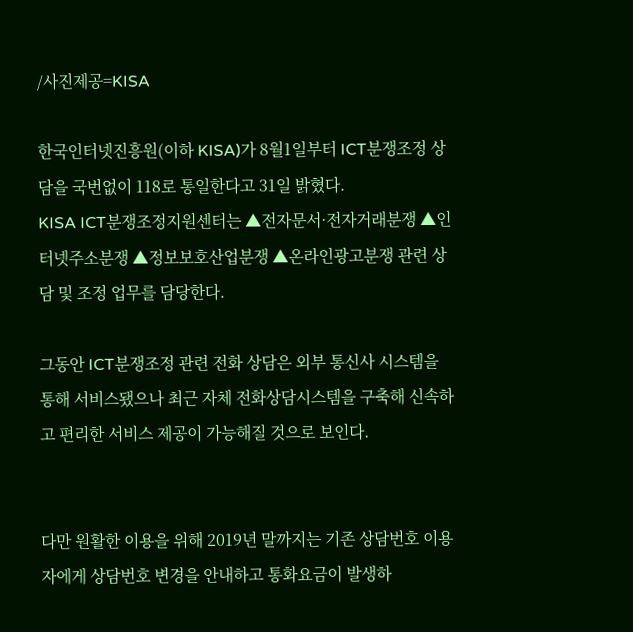/사진제공=KISA

한국인터넷진흥원(이하 KISA)가 8월1일부터 ICT분쟁조정 상담을 국번없이 118로 통일한다고 31일 밝혔다.
KISA ICT분쟁조정지원센터는 ▲전자문서·전자거래분쟁 ▲인터넷주소분쟁 ▲정보보호산업분쟁 ▲온라인광고분쟁 관련 상담 및 조정 업무를 담당한다.

그동안 ICT분쟁조정 관련 전화 상담은 외부 통신사 시스템을 통해 서비스됐으나 최근 자체 전화상담시스템을 구축해 신속하고 편리한 서비스 제공이 가능해질 것으로 보인다.


다만 원활한 이용을 위해 2019년 말까지는 기존 상담번호 이용자에게 상담번호 변경을 안내하고 통화요금이 발생하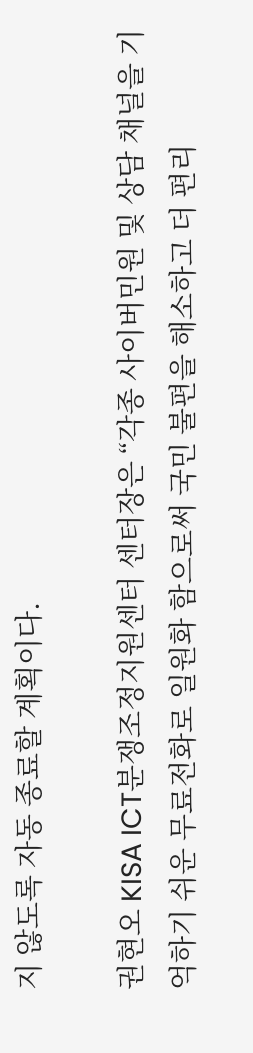지 않도록 자동 종료할 계획이다.

권현오 KISA ICT분쟁조정지원센터 센터장은 “각종 사이버민원 및 상담 채널을 기억하기 쉬운 무료전화로 일원화 함으로써 국민 불편을 해소하고 더 편리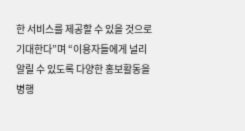한 서비스를 제공할 수 있을 것으로 기대한다”며 “이용자들에게 널리 알릴 수 있도록 다양한 홍보활동을 병행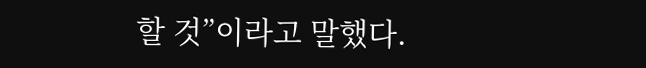할 것”이라고 말했다.